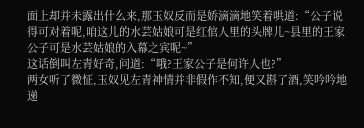面上却并未露出什么来,那玉奴反而是娇滴滴地笑着哄道:“公子说得可对着呢,咱这儿的水芸姑娘可是红倌人里的头牌儿~县里的王家公子可是水芸姑娘的入幕之宾呢~”
这话倒叫左青好奇,问道:“哦?王家公子是何许人也?”
两女听了微怔,玉奴见左青神情并非假作不知,便又斟了酒,笑吟吟地递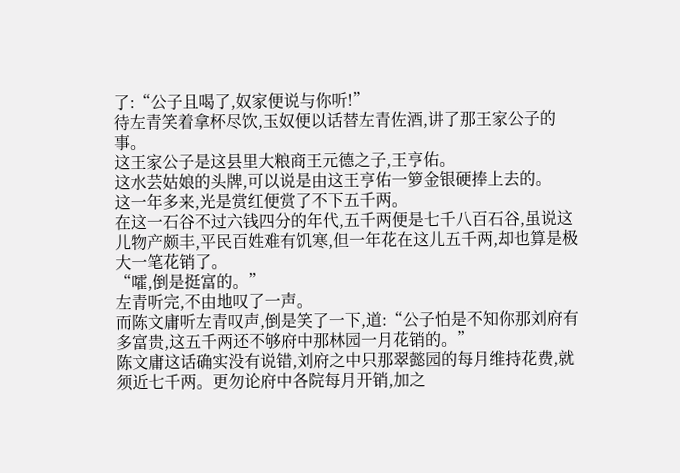了:“公子且喝了,奴家便说与你听!”
待左青笑着拿杯尽饮,玉奴便以话替左青佐酒,讲了那王家公子的事。
这王家公子是这县里大粮商王元德之子,王亨佑。
这水芸姑娘的头牌,可以说是由这王亨佑一箩金银硬捧上去的。
这一年多来,光是赏红便赏了不下五千两。
在这一石谷不过六钱四分的年代,五千两便是七千八百石谷,虽说这儿物产颇丰,平民百姓难有饥寒,但一年花在这儿五千两,却也算是极大一笔花销了。
“嚯,倒是挺富的。”
左青听完,不由地叹了一声。
而陈文庸听左青叹声,倒是笑了一下,道:“公子怕是不知你那刘府有多富贵,这五千两还不够府中那林园一月花销的。”
陈文庸这话确实没有说错,刘府之中只那翠懿园的每月维持花费,就须近七千两。更勿论府中各院每月开销,加之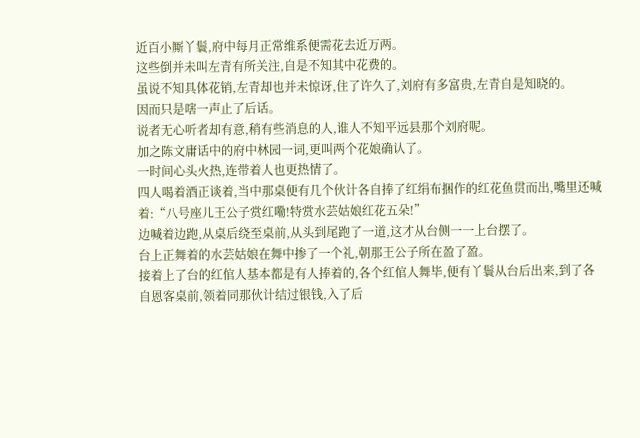近百小厮丫鬟,府中每月正常维系便需花去近万两。
这些倒并未叫左青有所关注,自是不知其中花费的。
虽说不知具体花销,左青却也并未惊讶,住了许久了,刘府有多富贵,左青自是知晓的。
因而只是嗐一声止了后话。
说者无心听者却有意,稍有些消息的人,谁人不知平远县那个刘府呢。
加之陈文庸话中的府中林园一词,更叫两个花娘确认了。
一时间心头火热,连带着人也更热情了。
四人喝着酒正谈着,当中那桌便有几个伙计各自捧了红绢布捆作的红花鱼贯而出,嘴里还喊着:“八号座儿王公子赏红嘞!特赏水芸姑娘红花五朵!”
边喊着边跑,从桌后绕至桌前,从头到尾跑了一道,这才从台侧一一上台摆了。
台上正舞着的水芸姑娘在舞中掺了一个礼,朝那王公子所在盈了盈。
接着上了台的红倌人基本都是有人捧着的,各个红倌人舞毕,便有丫鬟从台后出来,到了各自恩客桌前,领着同那伙计结过银钱,入了后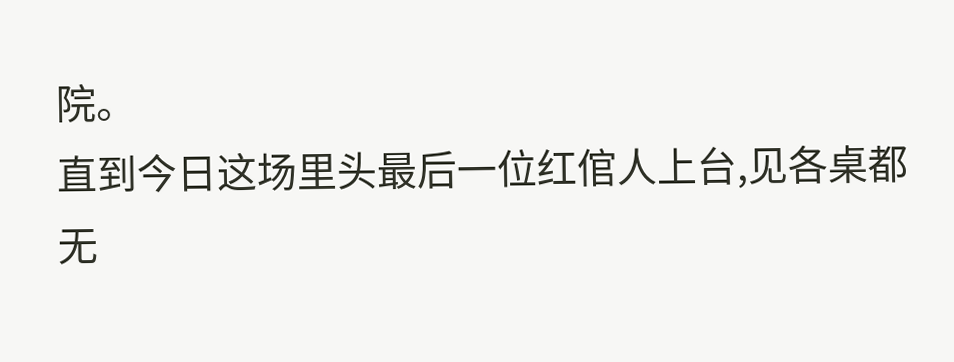院。
直到今日这场里头最后一位红倌人上台,见各桌都无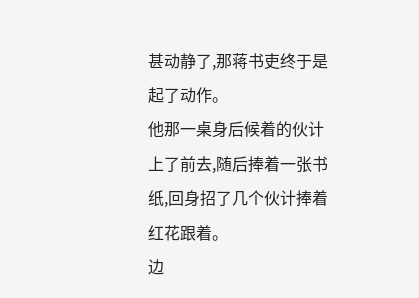甚动静了,那蒋书吏终于是起了动作。
他那一桌身后候着的伙计上了前去,随后捧着一张书纸,回身招了几个伙计捧着红花跟着。
边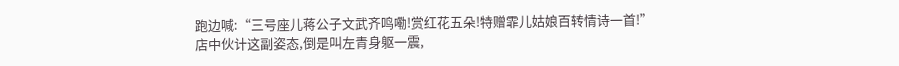跑边喊:“三号座儿蒋公子文武齐鸣嘞!赏红花五朵!特赠霏儿姑娘百转情诗一首!”
店中伙计这副姿态,倒是叫左青身躯一震,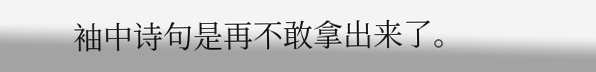袖中诗句是再不敢拿出来了。